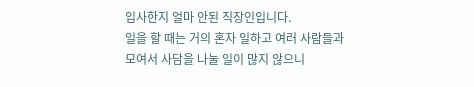입사한지 얼마 안된 직장인입니다.
일을 할 때는 거의 혼자 일하고 여러 사람들과
모여서 사담을 나눌 일이 많지 않으니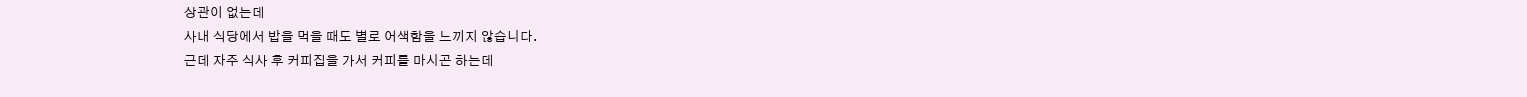상관이 없는데
사내 식당에서 밥을 먹을 때도 별로 어색함을 느끼지 않습니다.
근데 자주 식사 후 커피집을 가서 커피를 마시곤 하는데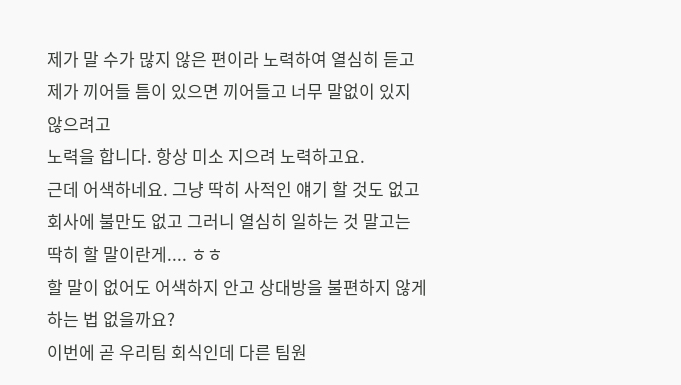제가 말 수가 많지 않은 편이라 노력하여 열심히 듣고
제가 끼어들 틈이 있으면 끼어들고 너무 말없이 있지 않으려고
노력을 합니다. 항상 미소 지으려 노력하고요.
근데 어색하네요. 그냥 딱히 사적인 얘기 할 것도 없고
회사에 불만도 없고 그러니 열심히 일하는 것 말고는
딱히 할 말이란게.... ㅎㅎ
할 말이 없어도 어색하지 안고 상대방을 불편하지 않게
하는 법 없을까요?
이번에 곧 우리팀 회식인데 다른 팀원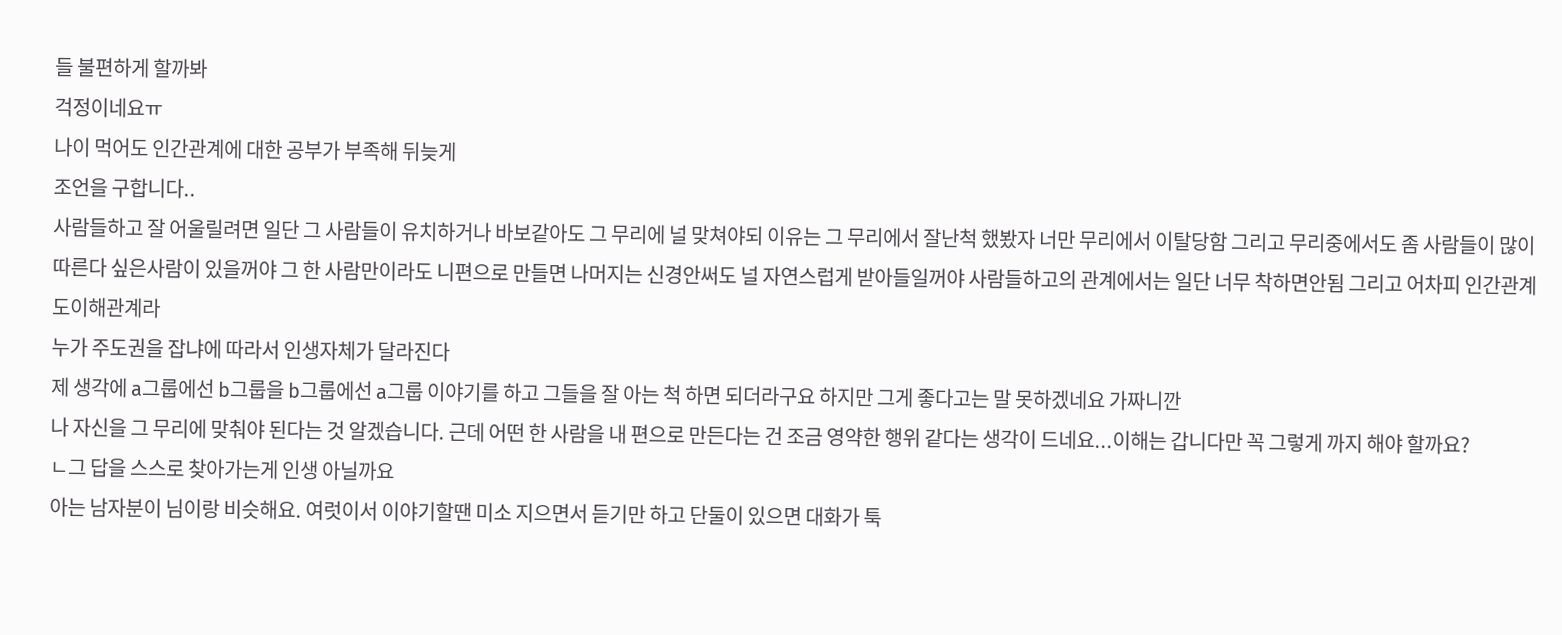들 불편하게 할까봐
걱정이네요ㅠ
나이 먹어도 인간관계에 대한 공부가 부족해 뒤늦게
조언을 구합니다..
사람들하고 잘 어울릴려면 일단 그 사람들이 유치하거나 바보같아도 그 무리에 널 맞쳐야되 이유는 그 무리에서 잘난척 했봤자 너만 무리에서 이탈당함 그리고 무리중에서도 좀 사람들이 많이 따른다 싶은사람이 있을꺼야 그 한 사람만이라도 니편으로 만들면 나머지는 신경안써도 널 자연스럽게 받아들일꺼야 사람들하고의 관계에서는 일단 너무 착하면안됨 그리고 어차피 인간관계도이해관계라
누가 주도권을 잡냐에 따라서 인생자체가 달라진다
제 생각에 a그룹에선 b그룹을 b그룹에선 a그룹 이야기를 하고 그들을 잘 아는 척 하면 되더라구요 하지만 그게 좋다고는 말 못하겠네요 가짜니깐
나 자신을 그 무리에 맞춰야 된다는 것 알겠습니다. 근데 어떤 한 사람을 내 편으로 만든다는 건 조금 영약한 행위 같다는 생각이 드네요...이해는 갑니다만 꼭 그렇게 까지 해야 할까요?
ㄴ그 답을 스스로 찾아가는게 인생 아닐까요
아는 남자분이 님이랑 비슷해요. 여럿이서 이야기할땐 미소 지으면서 듣기만 하고 단둘이 있으면 대화가 툭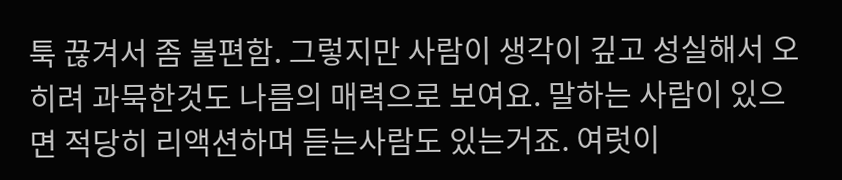툭 끊겨서 좀 불편함. 그렇지만 사람이 생각이 깊고 성실해서 오히려 과묵한것도 나름의 매력으로 보여요. 말하는 사람이 있으면 적당히 리액션하며 듣는사람도 있는거죠. 여럿이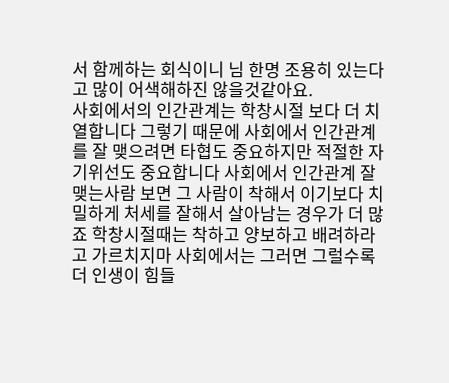서 함께하는 회식이니 님 한명 조용히 있는다고 많이 어색해하진 않을것같아요.
사회에서의 인간관계는 학창시절 보다 더 치열합니다 그렇기 때문에 사회에서 인간관계를 잘 맺으려면 타협도 중요하지만 적절한 자기위선도 중요합니다 사회에서 인간관계 잘 맺는사람 보면 그 사람이 착해서 이기보다 치밀하게 처세를 잘해서 살아남는 경우가 더 많죠 학창시절때는 착하고 양보하고 배려하라고 가르치지마 사회에서는 그러면 그럴수록 더 인생이 힘들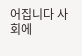어집니다 사회에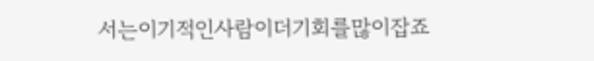서는이기적인사람이더기회를많이잡죠